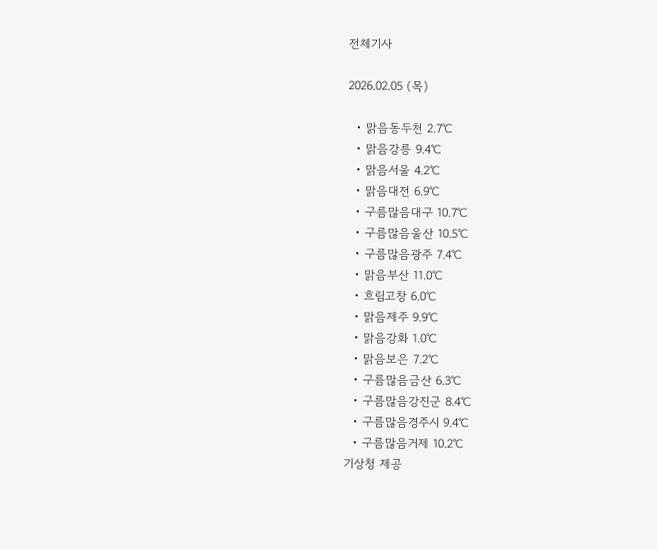전체기사

2026.02.05 (목)

  • 맑음동두천 2.7℃
  • 맑음강릉 9.4℃
  • 맑음서울 4.2℃
  • 맑음대전 6.9℃
  • 구름많음대구 10.7℃
  • 구름많음울산 10.5℃
  • 구름많음광주 7.4℃
  • 맑음부산 11.0℃
  • 흐림고창 6.0℃
  • 맑음제주 9.9℃
  • 맑음강화 1.0℃
  • 맑음보은 7.2℃
  • 구름많음금산 6.3℃
  • 구름많음강진군 8.4℃
  • 구름많음경주시 9.4℃
  • 구름많음거제 10.2℃
기상청 제공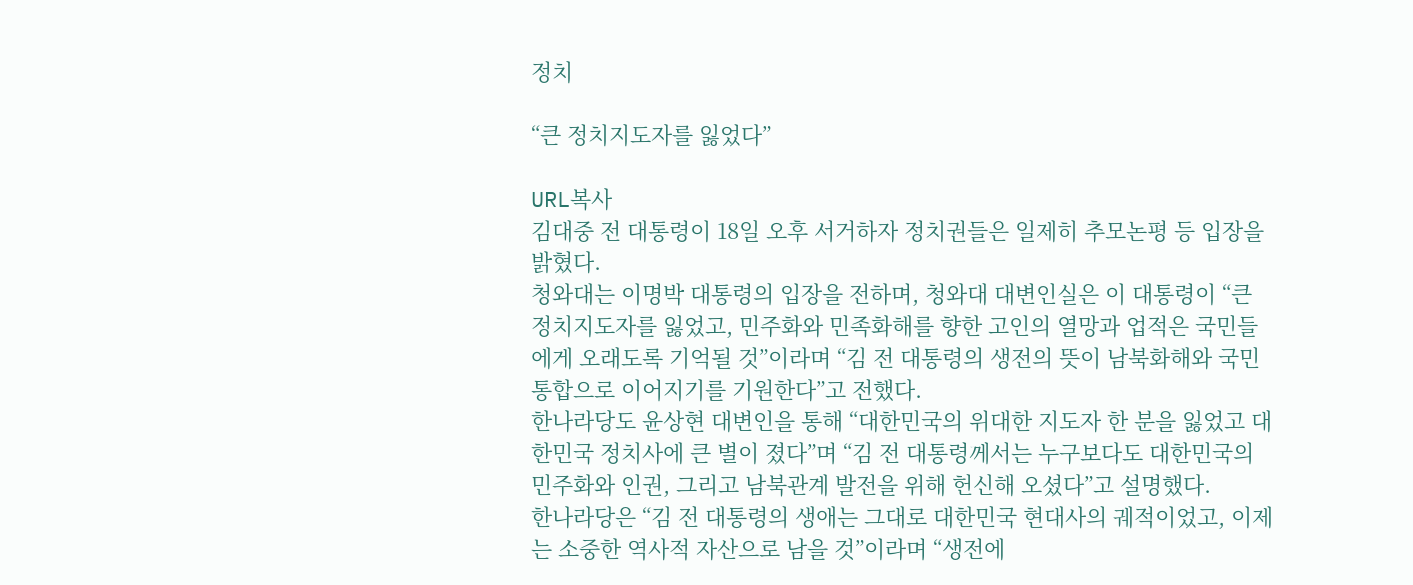정치

“큰 정치지도자를 잃었다”

URL복사
김대중 전 대통령이 18일 오후 서거하자 정치권들은 일제히 추모논평 등 입장을 밝혔다.
청와대는 이명박 대통령의 입장을 전하며, 청와대 대변인실은 이 대통령이 “큰 정치지도자를 잃었고, 민주화와 민족화해를 향한 고인의 열망과 업적은 국민들에게 오래도록 기억될 것”이라며 “김 전 대통령의 생전의 뜻이 남북화해와 국민통합으로 이어지기를 기원한다”고 전했다.
한나라당도 윤상현 대변인을 통해 “대한민국의 위대한 지도자 한 분을 잃었고 대한민국 정치사에 큰 별이 졌다”며 “김 전 대통령께서는 누구보다도 대한민국의 민주화와 인권, 그리고 남북관계 발전을 위해 헌신해 오셨다”고 설명했다.
한나라당은 “김 전 대통령의 생애는 그대로 대한민국 현대사의 궤적이었고, 이제는 소중한 역사적 자산으로 남을 것”이라며 “생전에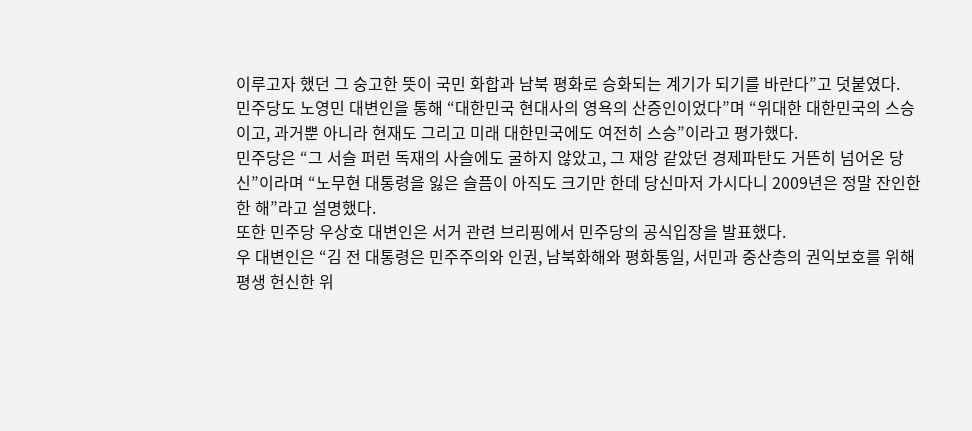이루고자 했던 그 숭고한 뜻이 국민 화합과 남북 평화로 승화되는 계기가 되기를 바란다”고 덧붙였다.
민주당도 노영민 대변인을 통해 “대한민국 현대사의 영욕의 산증인이었다”며 “위대한 대한민국의 스승이고, 과거뿐 아니라 현재도 그리고 미래 대한민국에도 여전히 스승”이라고 평가했다.
민주당은 “그 서슬 퍼런 독재의 사슬에도 굴하지 않았고, 그 재앙 같았던 경제파탄도 거뜬히 넘어온 당신”이라며 “노무현 대통령을 잃은 슬픔이 아직도 크기만 한데 당신마저 가시다니 2009년은 정말 잔인한 한 해”라고 설명했다.
또한 민주당 우상호 대변인은 서거 관련 브리핑에서 민주당의 공식입장을 발표했다.
우 대변인은 “김 전 대통령은 민주주의와 인권, 남북화해와 평화통일, 서민과 중산층의 권익보호를 위해 평생 헌신한 위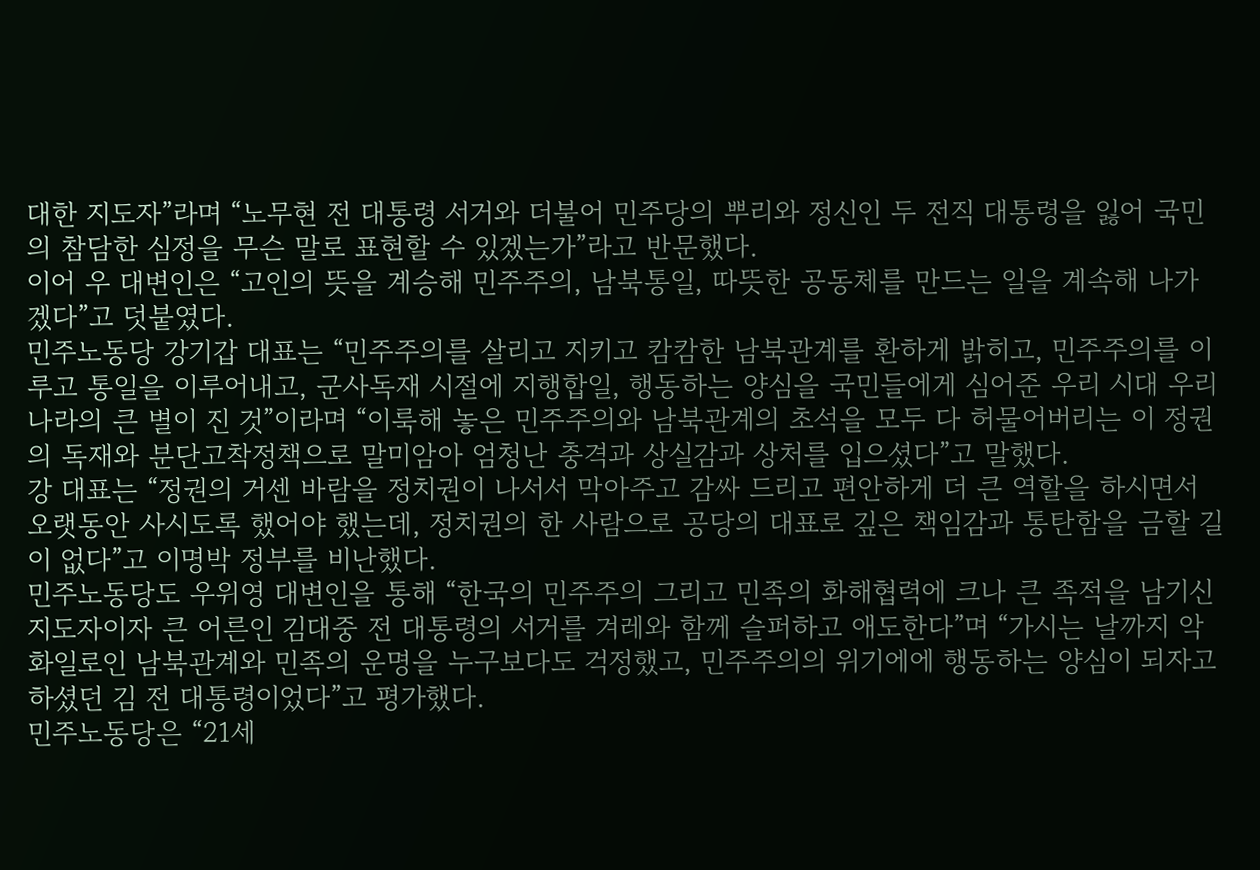대한 지도자”라며 “노무현 전 대통령 서거와 더불어 민주당의 뿌리와 정신인 두 전직 대통령을 잃어 국민의 참담한 심정을 무슨 말로 표현할 수 있겠는가”라고 반문했다.
이어 우 대변인은 “고인의 뜻을 계승해 민주주의, 남북통일, 따뜻한 공동체를 만드는 일을 계속해 나가겠다”고 덧붙였다.
민주노동당 강기갑 대표는 “민주주의를 살리고 지키고 캄캄한 남북관계를 환하게 밝히고, 민주주의를 이루고 통일을 이루어내고, 군사독재 시절에 지행합일, 행동하는 양심을 국민들에게 심어준 우리 시대 우리나라의 큰 별이 진 것”이라며 “이룩해 놓은 민주주의와 남북관계의 초석을 모두 다 허물어버리는 이 정권의 독재와 분단고착정책으로 말미암아 엄청난 충격과 상실감과 상처를 입으셨다”고 말했다.
강 대표는 “정권의 거센 바람을 정치권이 나서서 막아주고 감싸 드리고 편안하게 더 큰 역할을 하시면서 오랫동안 사시도록 했어야 했는데, 정치권의 한 사람으로 공당의 대표로 깊은 책임감과 통탄함을 금할 길이 없다”고 이명박 정부를 비난했다.
민주노동당도 우위영 대변인을 통해 “한국의 민주주의 그리고 민족의 화해협력에 크나 큰 족적을 남기신 지도자이자 큰 어른인 김대중 전 대통령의 서거를 겨레와 함께 슬퍼하고 애도한다”며 “가시는 날까지 악화일로인 남북관계와 민족의 운명을 누구보다도 걱정했고, 민주주의의 위기에에 행동하는 양심이 되자고 하셨던 김 전 대통령이었다”고 평가했다.
민주노동당은 “21세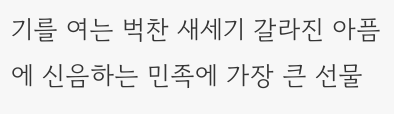기를 여는 벅찬 새세기 갈라진 아픔에 신음하는 민족에 가장 큰 선물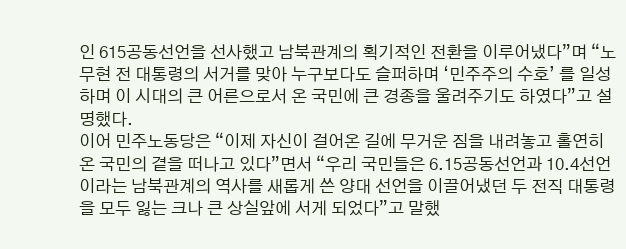인 615공동선언을 선사했고 남북관계의 획기적인 전환을 이루어냈다”며 “노무현 전 대통령의 서거를 맞아 누구보다도 슬퍼하며 ‘민주주의 수호’ 를 일성하며 이 시대의 큰 어른으로서 온 국민에 큰 경종을 울려주기도 하였다”고 설명했다.
이어 민주노동당은 “이제 자신이 걸어온 길에 무거운 짐을 내려놓고 홀연히 온 국민의 곁을 떠나고 있다”면서 “우리 국민들은 6․15공동선언과 10․4선언이라는 남북관계의 역사를 새롭게 쓴 양대 선언을 이끌어냈던 두 전직 대통령을 모두 잃는 크나 큰 상실앞에 서게 되었다”고 말했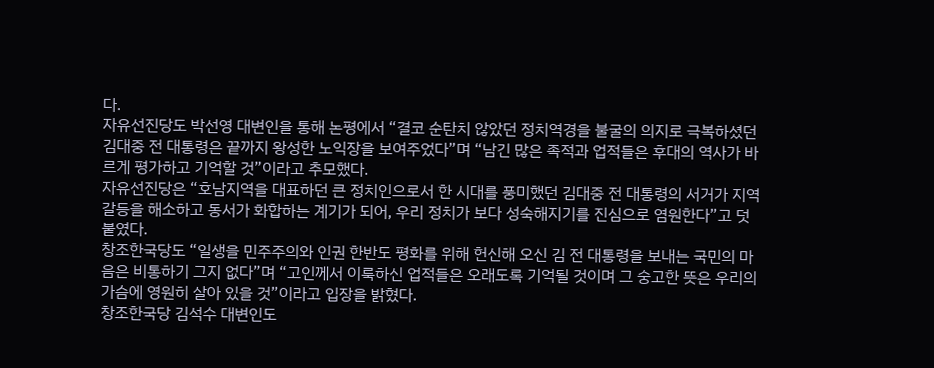다.
자유선진당도 박선영 대변인을 통해 논평에서 “결코 순탄치 않았던 정치역경을 불굴의 의지로 극복하셨던 김대중 전 대통령은 끝까지 왕성한 노익장을 보여주었다”며 “남긴 많은 족적과 업적들은 후대의 역사가 바르게 평가하고 기억할 것”이라고 추모했다.
자유선진당은 “호남지역을 대표하던 큰 정치인으로서 한 시대를 풍미했던 김대중 전 대통령의 서거가 지역갈등을 해소하고 동서가 화합하는 계기가 되어, 우리 정치가 보다 성숙해지기를 진심으로 염원한다”고 덧붙였다.
창조한국당도 “일생을 민주주의와 인권 한반도 평화를 위해 헌신해 오신 김 전 대통령을 보내는 국민의 마음은 비통하기 그지 없다”며 “고인께서 이룩하신 업적들은 오래도록 기억될 것이며 그 숭고한 뜻은 우리의 가슴에 영원히 살아 있을 것”이라고 입장을 밝혔다.
창조한국당 김석수 대변인도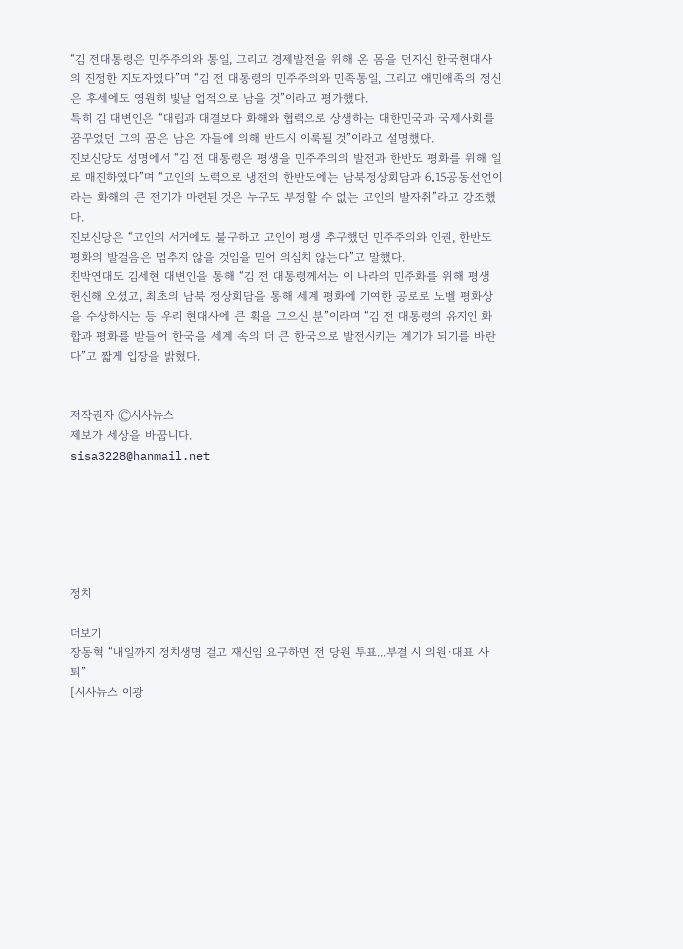“김 전대통령은 민주주의와 통일, 그리고 경제발전을 위해 온 몸을 던지신 한국현대사의 진정한 지도자였다”며 “김 전 대통령의 민주주의와 민족통일, 그리고 애민애족의 정신은 후세에도 영원히 빛날 업적으로 남을 것”이라고 평가했다.
특히 김 대변인은 “대립과 대결보다 화해와 협력으로 상생하는 대한민국과 국제사회를 꿈꾸었던 그의 꿈은 남은 자들에 의해 반드시 이룩될 것”이라고 설명했다.
진보신당도 성명에서 “김 전 대통령은 평생을 민주주의의 발전과 한반도 평화를 위해 일로 매진하였다”며 “고인의 노력으로 냉전의 한반도에는 남북정상회담과 6․15공동선언이라는 화해의 큰 전기가 마련된 것은 누구도 부정할 수 없는 고인의 발자취”라고 강조했다.
진보신당은 “고인의 서거에도 불구하고 고인이 평생 추구했던 민주주의와 인권, 한반도 평화의 발걸음은 멈추지 않을 것임을 믿어 의심치 않는다”고 말했다.
친박연대도 김세현 대변인을 통해 “김 전 대통령께서는 이 나라의 민주화를 위해 평생 헌신해 오셨고, 최초의 남북 정상회담을 통해 세계 평화에 기여한 공로로 노벨 평화상을 수상하시는 등 우리 현대사에 큰 획을 그으신 분”이라며 “김 전 대통령의 유지인 화합과 평화를 받들어 한국을 세계 속의 더 큰 한국으로 발전시키는 계기가 되기를 바란다”고 짧게 입장을 밝혔다.


저작권자 Ⓒ시사뉴스
제보가 세상을 바꿉니다.
sisa3228@hanmail.net






정치

더보기
장동혁 “내일까지 정치생명 걸고 재신임 요구하면 전 당원 투표...부결 시 의원·대표 사퇴”
[시사뉴스 이광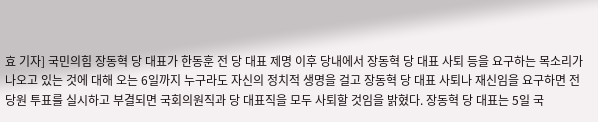효 기자] 국민의힘 장동혁 당 대표가 한동훈 전 당 대표 제명 이후 당내에서 장동혁 당 대표 사퇴 등을 요구하는 목소리가 나오고 있는 것에 대해 오는 6일까지 누구라도 자신의 정치적 생명을 걸고 장동혁 당 대표 사퇴나 재신임을 요구하면 전 당원 투표를 실시하고 부결되면 국회의원직과 당 대표직을 모두 사퇴할 것임을 밝혔다. 장동혁 당 대표는 5일 국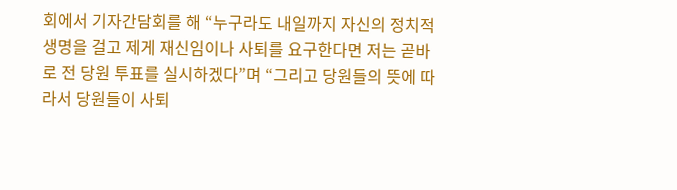회에서 기자간담회를 해 “누구라도 내일까지 자신의 정치적 생명을 걸고 제게 재신임이나 사퇴를 요구한다면 저는 곧바로 전 당원 투표를 실시하겠다”며 “그리고 당원들의 뜻에 따라서 당원들이 사퇴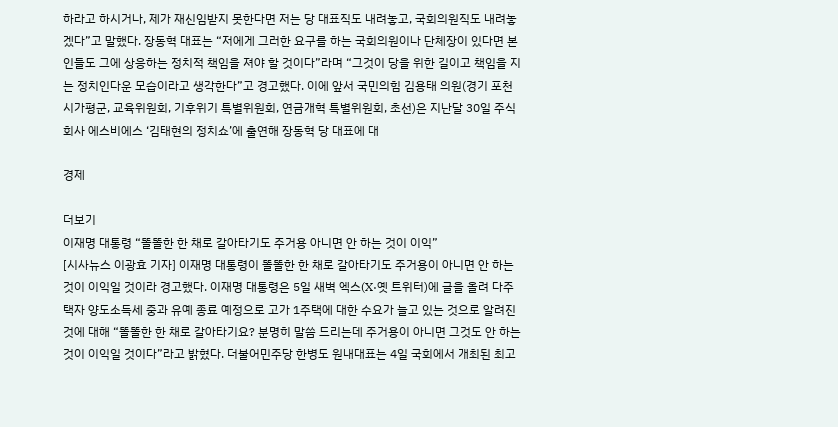하라고 하시거나, 제가 재신임받지 못한다면 저는 당 대표직도 내려놓고, 국회의원직도 내려놓겠다”고 말했다. 장동혁 대표는 “저에게 그러한 요구를 하는 국회의원이나 단체장이 있다면 본인들도 그에 상응하는 정치적 책임을 져야 할 것이다”라며 “그것이 당을 위한 길이고 책임을 지는 정치인다운 모습이라고 생각한다”고 경고했다. 이에 앞서 국민의힘 김용태 의원(경기 포천시가평군, 교육위원회, 기후위기 특별위원회, 연금개혁 특별위원회, 초선)은 지난달 30일 주식회사 에스비에스 ‘김태현의 정치쇼’에 출연해 장동혁 당 대표에 대

경제

더보기
이재명 대통령 “똘똘한 한 채로 갈아타기도 주거용 아니면 안 하는 것이 이익”
[시사뉴스 이광효 기자] 이재명 대통령이 똘똘한 한 채로 갈아타기도 주거용이 아니면 안 하는 것이 이익일 것이라 경고했다. 이재명 대통령은 5일 새벽 엑스(X·옛 트위터)에 글을 올려 다주택자 양도소득세 중과 유예 종료 예정으로 고가 1주택에 대한 수요가 늘고 있는 것으로 알려진 것에 대해 “똘똘한 한 채로 갈아타기요? 분명히 말씀 드리는데 주거용이 아니면 그것도 안 하는 것이 이익일 것이다”라고 밝혔다. 더불어민주당 한병도 원내대표는 4일 국회에서 개최된 최고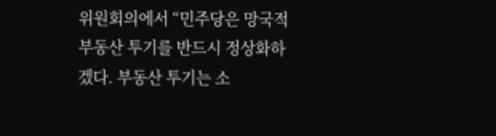위원회의에서 “민주당은 망국적 부동산 투기를 반드시 정상화하겠다. 부동산 투기는 소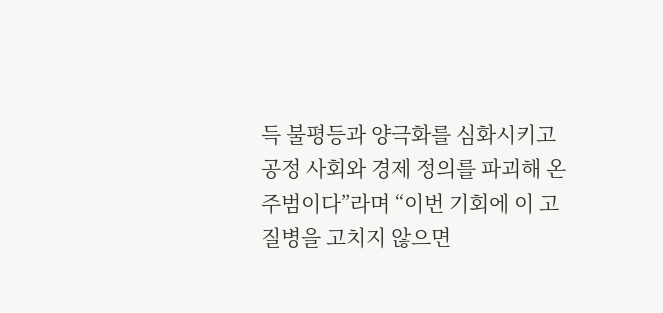득 불평등과 양극화를 심화시키고 공정 사회와 경제 정의를 파괴해 온 주범이다”라며 “이번 기회에 이 고질병을 고치지 않으면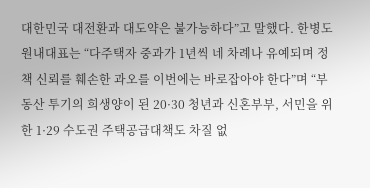대한민국 대전환과 대도약은 불가능하다”고 말했다. 한병도 원내대표는 “다주택자 중과가 1년씩 네 차례나 유예되며 정책 신뢰를 훼손한 과오를 이번에는 바로잡아야 한다”며 “부동산 투기의 희생양이 된 20·30 청년과 신혼부부, 서민을 위한 1·29 수도권 주택공급대책도 차질 없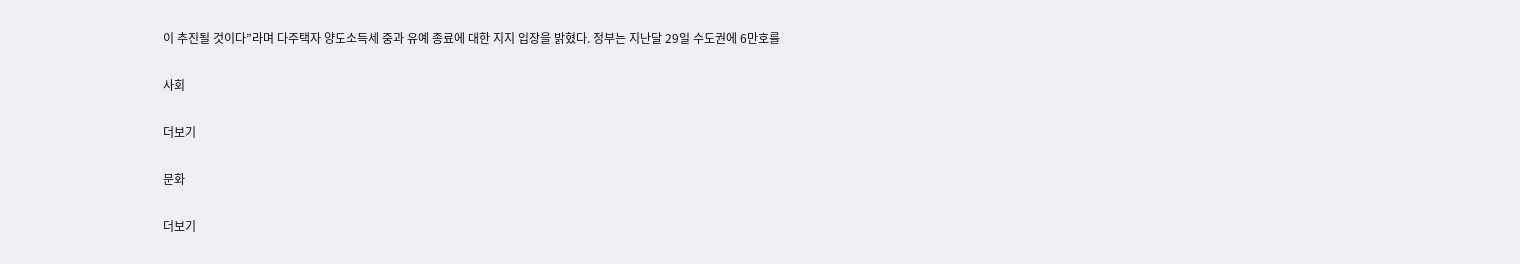이 추진될 것이다”라며 다주택자 양도소득세 중과 유예 종료에 대한 지지 입장을 밝혔다. 정부는 지난달 29일 수도권에 6만호를

사회

더보기

문화

더보기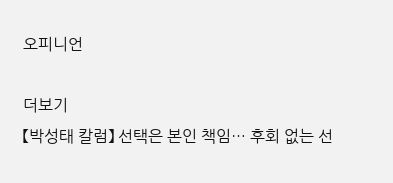오피니언

더보기
【박성태 칼럼】 선택은 본인 책임… 후회 없는 선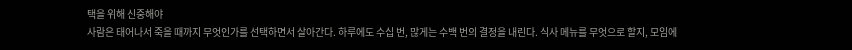택을 위해 신중해야
사람은 태어나서 죽을 때까지 무엇인가를 선택하면서 살아간다. 하루에도 수십 번, 많게는 수백 번의 결정을 내린다. 식사 메뉴를 무엇으로 할지, 모임에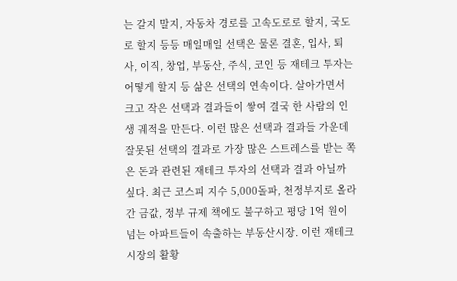는 갈지 말지, 자동차 경로를 고속도로로 할지, 국도로 할지 등등 매일매일 선택은 물론 결혼, 입사, 퇴사, 이직, 창업, 부동산, 주식, 코인 등 재테크 투자는 어떻게 할지 등 삶은 선택의 연속이다. 살아가면서 크고 작은 선택과 결과들이 쌓여 결국 한 사람의 인생 궤적을 만든다. 이런 많은 선택과 결과들 가운데 잘못된 선택의 결과로 가장 많은 스트레스를 받는 쪽은 돈과 관련된 재테크 투자의 선택과 결과 아닐까 싶다. 최근 코스피 지수 5,000돌파, 천정부지로 올라간 금값, 정부 규제 책에도 불구하고 평당 1억 원이 넘는 아파트들이 속출하는 부동산시장. 이런 재테크 시장의 활황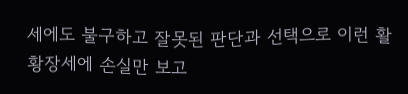세에도 불구하고 잘못된 판단과 선택으로 이런 활황장세에 손실만 보고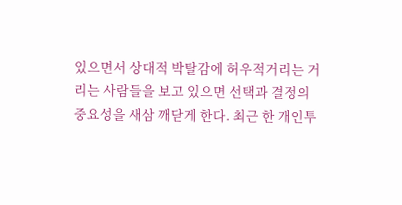있으면서 상대적 박탈감에 허우적거리는 거리는 사람들을 보고 있으면 선택과 결정의 중요성을 새삼 깨닫게 한다. 최근 한 개인투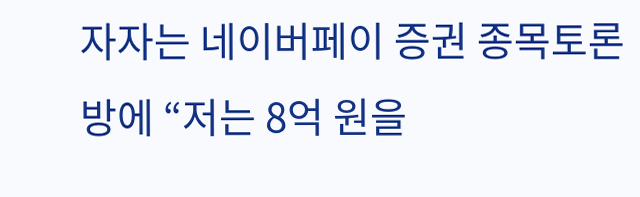자자는 네이버페이 증권 종목토론방에 “저는 8억 원을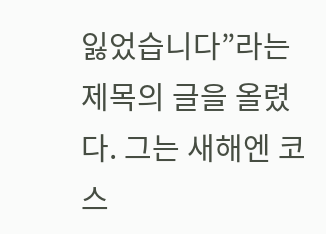잃었습니다”라는 제목의 글을 올렸다. 그는 새해엔 코스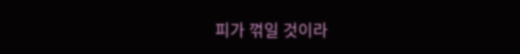피가 꺾일 것이라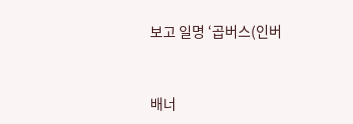보고 일명 ‘곱버스(인버


배너